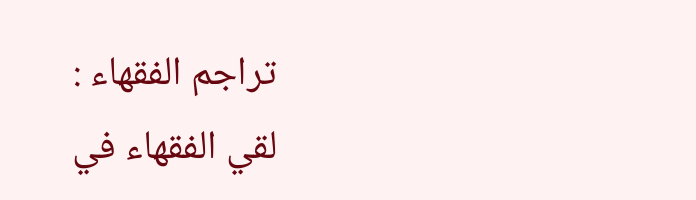تراجم الفقهاء :
لقي الفقهاء في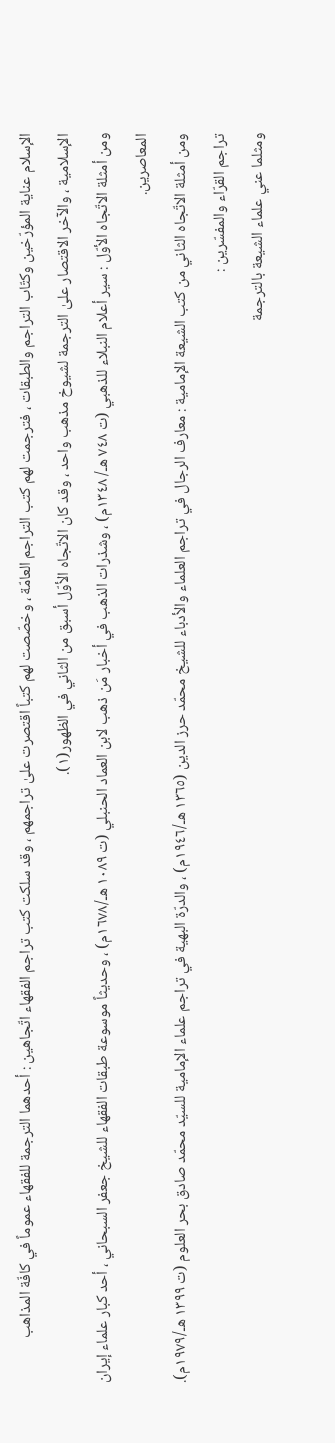الإسلام عناية المؤرّخين وكتّاب التراجم والطبقات ، فترجمت لهم كتب التراجم العامّة ، وخصّصت لهم كتباً اقتصرت علىٰ تراجمهم ، وقد سلكت كتب تراجم الفقهاء اتّجاهين : أحدهما الترجمة للفقهاء عموماً في كافّة المذاهب الإسلامية ، والآخر الاقتصار علىٰ الترجمة لشيوخ مذهب واحد ، وقد كان الاتّجاه الأوّل أسبق من الثاني في الظهور(١).
ومن أمثلة الاتّجاه الأوّل : سير أعلام النبلاء للذهبي (ت ٧٤٨ هـ/ ١٣٤٨م) ، وشذرات الذهب في أخبار مَن ذهب لابن العماد الحنبلي (ت ١٠٨٩ هـ/١٦٧٨م) ، وحديثاً موسوعة طبقات الفقهاء للشيخ جعفر السبحاني ، أحد كبار علماء إيران المعاصرين.
ومن أمثلة الاتّجاه الثاني من كتب الشيعة الإمامية : معارف الرجال في تراجم العلماء والأدباء للشيخ محمّد حرز الدين (١٣٦٥ هـ/١٩٤٦م) ، والدرّة البهية في تراجم علماء الإمامية للسيّد محمّد صادق بحر العلوم (ت ١٣٩٩ هـ/١٩٧٩م).
تراجم القرّاء والمفسّرين :
ومثلما عني علماء الشيعة بالترجمة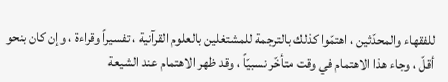للفقهاء والمحدّثين ، اهتمّوا كذلك بالترجمة للمشتغلين بالعلوم القرآنية ، تفسيراً وقراءة ، وإن كان بنحو أقلّ ، وجاء هذا الاهتمام في وقت متأخّر نسبيّاً ، وقد ظهر الاهتمام عند الشيعة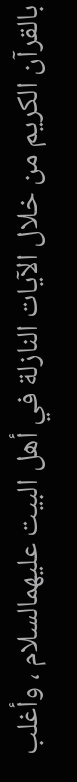بالقرآن الكريم من خلال الآيات النازلة في أهل البيت عليهمالسلام ، وأغلب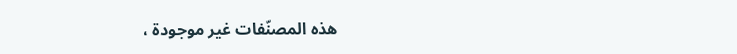هذه المصنّفات غير موجودة ،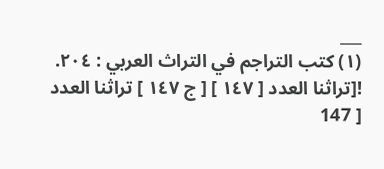___
(١) كتب التراجم في التراث العربي : ٢٠٤.
![تراثنا العدد [ ١٤٧ ] [ ج ١٤٧ ] تراثنا العدد [ 147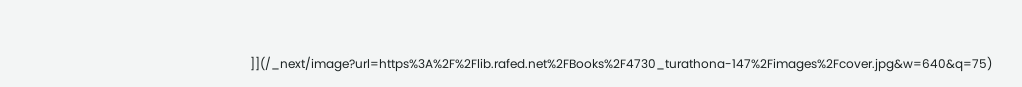]](/_next/image?url=https%3A%2F%2Flib.rafed.net%2FBooks%2F4730_turathona-147%2Fimages%2Fcover.jpg&w=640&q=75)